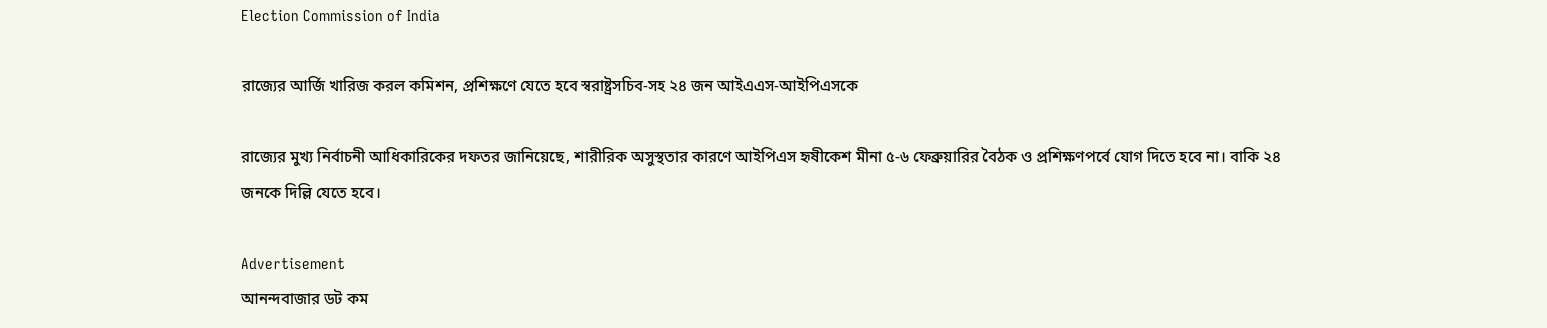Election Commission of India

রাজ্যের আর্জি খারিজ করল কমিশন, প্রশিক্ষণে যেতে হবে স্বরাষ্ট্রসচিব-সহ ২৪ জন আইএএস-আইপিএসকে

রাজ্যের মুখ্য নির্বাচনী আধিকারিকের দফতর জানিয়েছে, শারীরিক অসুস্থতার কারণে আইপিএস হৃষীকেশ মীনা ৫-৬ ফেব্রুয়ারির বৈঠক ও প্রশিক্ষণপর্বে যোগ দিতে হবে না। বাকি ২৪ জনকে দিল্লি যেতে হবে।

Advertisement
আনন্দবাজার ডট কম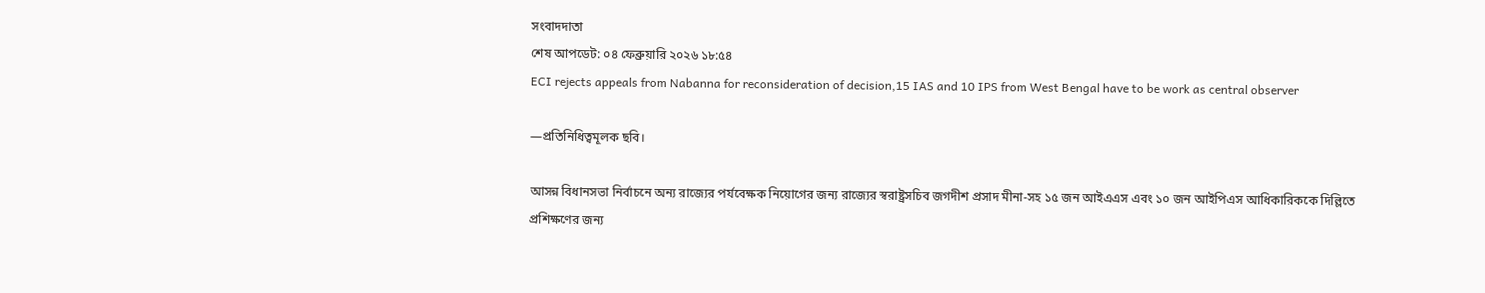সংবাদদাতা
শেষ আপডেট: ০৪ ফেব্রুয়ারি ২০২৬ ১৮:৫৪
ECI rejects appeals from Nabanna for reconsideration of decision,15 IAS and 10 IPS from West Bengal have to be work as central observer

—প্রতিনিধিত্বমূলক ছবি।

আসন্ন বিধানসভা নির্বাচনে অন্য রাজ্যের পর্যবেক্ষক নিয়োগের জন্য রাজ্যের স্বরাষ্ট্রসচিব জগদীশ প্রসাদ মীনা-সহ ১৫ জন আইএএস এবং ১০ জন আইপিএস আধিকারিককে দিল্লিতে প্রশিক্ষণের জন্য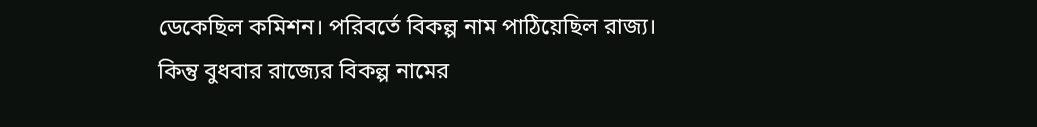ডেকেছিল কমিশন। পরিবর্তে বিকল্প নাম পাঠিয়েছিল রাজ্য। কিন্তু বুধবার রাজ্যের বিকল্প নামের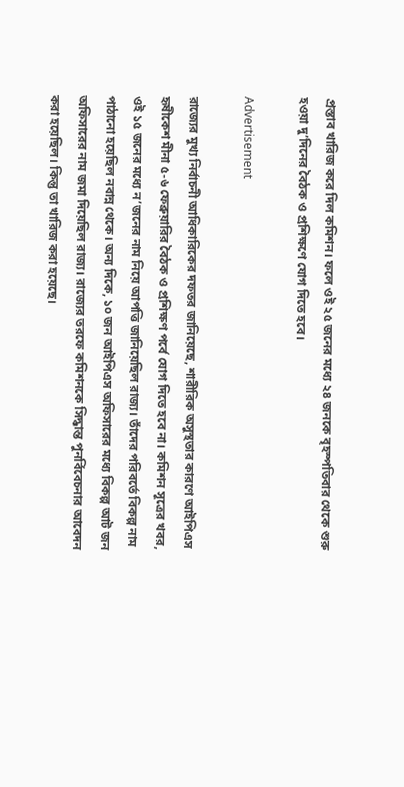প্রস্তাব খারিজ করে দিল কমিশন। ফলে ওই ২৫ জনের মধ্যে ২৪ জনকে বৃহস্পতিবার থেকে শুরু হওয়া দু’দিনের বৈঠক ও প্রশিক্ষণে যোগ দিতে হবে।

Advertisement

রাজ্যের মুখ্য নির্বাচনী আধিকারিকের দফতর জানিয়েছে, শারীরিক অসুস্থতার কারণে আইপিএস হৃষীকেশ মীনা ৫-৬ ফেব্রুয়ারির বৈঠক ও প্রশিক্ষণ পর্বে যোগ দিতে হবে না। কমিশন সূত্রের খবর, ওই ১৫ জনের মধ্যে ন’জনের নাম নিয়ে আপত্তি জানিয়েছিল রাজ্য। তাঁদের পরিবর্তে বিকল্প নাম পাঠানো হয়েছিল নবান্ন থেকে। অন্য দিকে, ১০ জন আইপিএস অফিসারের মধ্যে বিকল্প আট জন অফিসারের নাম জমা দিয়েছিল রাজ্য। রাজ্যের তরফে কমিশনকে সিদ্ধান্ত পুনর্বিবেচনার আবেদন করা হয়েছিল। কিন্তু তা খারিজ করা হয়েছে।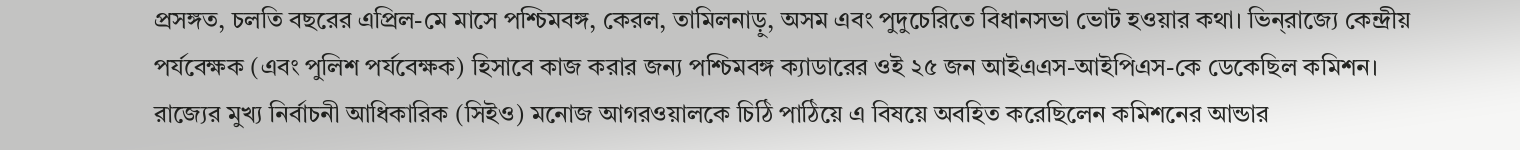প্রসঙ্গত, চলতি বছরের এপ্রিল-মে মাসে পশ্চিমবঙ্গ, কেরল, তামিলনাড়ু, অসম এবং পুদুচেরিতে বিধানসভা ভোট হওয়ার কথা। ভিন্‌রাজ্যে কেন্দ্রীয় পর্যবেক্ষক (এবং পুলিশ পর্যবেক্ষক) হিসাবে কাজ করার জন্য পশ্চিমবঙ্গ ক্যাডারের ওই ২৫ জন আইএএস-আইপিএস-কে ডেকেছিল কমিশন। রাজ্যের মুখ্য নির্বাচনী আধিকারিক (সিইও) মনোজ আগরওয়ালকে চিঠি পাঠিয়ে এ বিষয়ে অবহিত করেছিলেন কমিশনের আন্ডার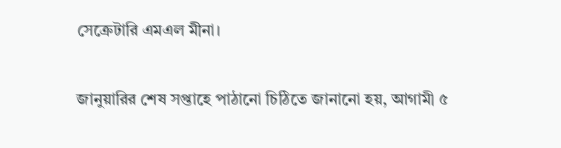সেক্রেটারি এমএল মীনা।

জানুয়ারির শেষ সপ্তাহে পাঠানো চিঠিতে জানানো হয়, আগামী ৫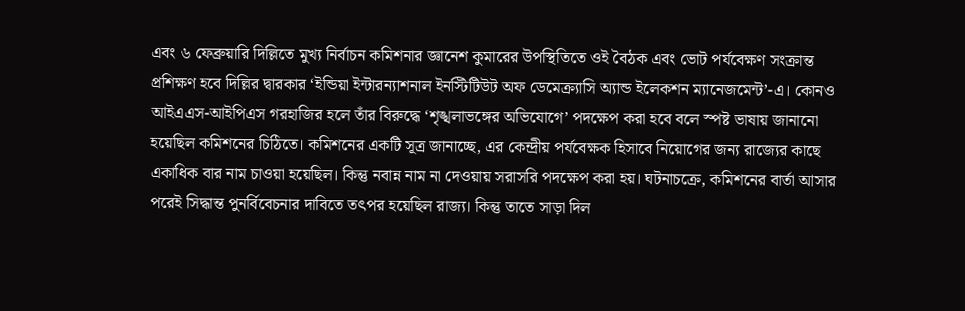এবং ৬ ফেব্রুয়ারি দিল্লিতে মুখ্য নির্বাচন কমিশনার জ্ঞানেশ কুমারের উপস্থিতিতে ওই বৈঠক এবং ভোট পর্যবেক্ষণ সংক্রান্ত প্রশিক্ষণ হবে দিল্লির দ্বারকার ‘ইন্ডিয়া ইন্টারন্যাশনাল ইনস্টিটিউট অফ ডেমেক্র্যাসি অ্যান্ড ইলেকশন ম্যানেজমেন্ট’-এ। কোনও আইএএস-আইপিএস গরহাজির হলে তাঁর বিরুদ্ধে ‘শৃঙ্খলাভঙ্গের অভিযোগে’ পদক্ষেপ করা হবে বলে স্পষ্ট ভাষায় জানানো হয়েছিল কমিশনের চিঠিতে। কমিশনের একটি সূত্র জানাচ্ছে, এর কেন্দ্রীয় পর্যবেক্ষক হিসাবে নিয়োগের জন্য রাজ্যের কাছে একাধিক বার নাম চাওয়া হয়েছিল। কিন্তু নবান্ন নাম না দেওয়ায় সরাসরি পদক্ষেপ করা হয়। ঘটনাচক্রে, কমিশনের বার্তা আসার পরেই সিদ্ধান্ত পুনর্বিবেচনার দাবিতে তৎপর হয়েছিল রাজ্য। কিন্তু তাতে সাড়া দিল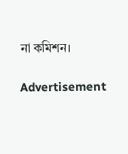না কমিশন।

Advertisement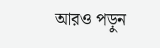আরও পড়ুন